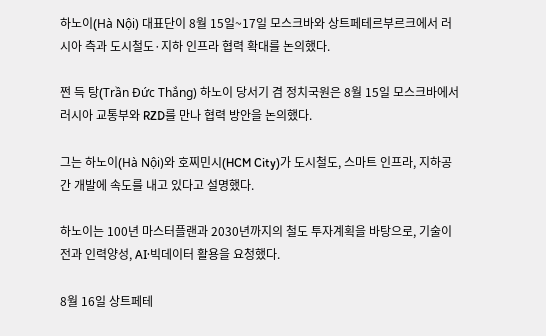하노이(Hà Nội) 대표단이 8월 15일~17일 모스크바와 상트페테르부르크에서 러시아 측과 도시철도·지하 인프라 협력 확대를 논의했다.

쩐 득 탕(Trần Đức Thắng) 하노이 당서기 겸 정치국원은 8월 15일 모스크바에서 러시아 교통부와 RZD를 만나 협력 방안을 논의했다.

그는 하노이(Hà Nội)와 호찌민시(HCM City)가 도시철도, 스마트 인프라, 지하공간 개발에 속도를 내고 있다고 설명했다.

하노이는 100년 마스터플랜과 2030년까지의 철도 투자계획을 바탕으로, 기술이전과 인력양성, AI·빅데이터 활용을 요청했다.

8월 16일 상트페테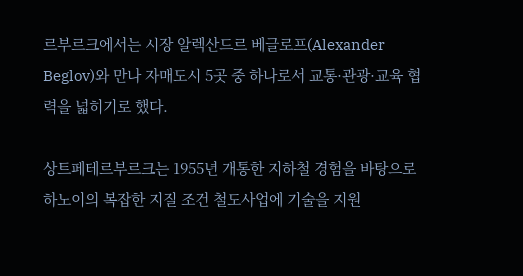르부르크에서는 시장 알렉산드르 베글로프(Alexander Beglov)와 만나 자매도시 5곳 중 하나로서 교통·관광·교육 협력을 넓히기로 했다.

상트페테르부르크는 1955년 개통한 지하철 경험을 바탕으로 하노이의 복잡한 지질 조건 철도사업에 기술을 지원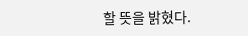할 뜻을 밝혔다.